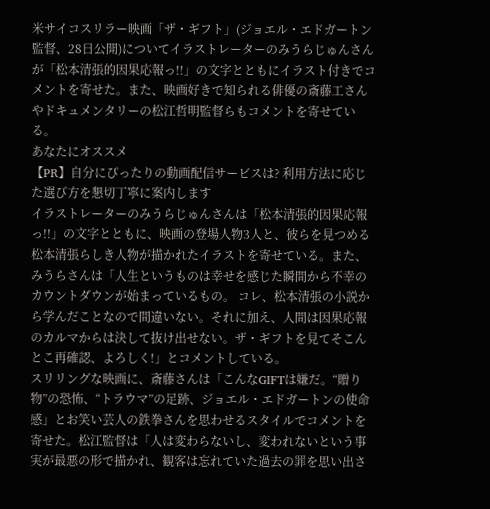米サイコスリラー映画「ザ・ギフト」(ジョエル・エドガートン監督、28日公開)についてイラストレーターのみうらじゅんさんが「松本清張的因果応報っ!!」の文字とともにイラスト付きでコメントを寄せた。また、映画好きで知られる俳優の斎藤工さんやドキュメンタリーの松江哲明監督らもコメントを寄せている。
あなたにオススメ
【PR】自分にぴったりの動画配信サービスは? 利用方法に応じた選び方を懇切丁寧に案内します
イラストレーターのみうらじゅんさんは「松本清張的因果応報っ!!」の文字とともに、映画の登場人物3人と、彼らを見つめる松本清張らしき人物が描かれたイラストを寄せている。また、みうらさんは「人生というものは幸せを感じた瞬間から不幸のカウントダウンが始まっているもの。 コレ、松本清張の小説から学んだことなので間違いない。それに加え、人間は因果応報のカルマからは決して抜け出せない。ザ・ギフトを見てそこんとこ再確認、よろしく!」とコメントしている。
スリリングな映画に、斎藤さんは「こんなGIFTは嫌だ。“贈り物”の恐怖、“トラウマ”の足跡、ジョエル・エドガートンの使命感」とお笑い芸人の鉄拳さんを思わせるスタイルでコメントを寄せた。松江監督は「人は変わらないし、変われないという事実が最悪の形で描かれ、観客は忘れていた過去の罪を思い出さ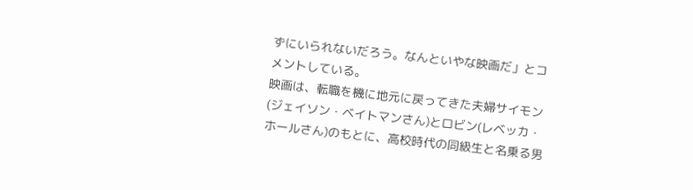ずにいられないだろう。なんといやな映画だ」とコメントしている。
映画は、転職を機に地元に戻ってきた夫婦サイモン(ジェイソン・ベイトマンさん)とロビン(レベッカ・ホールさん)のもとに、高校時代の同級生と名乗る男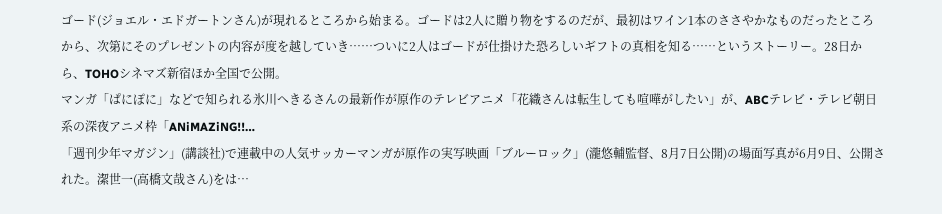ゴード(ジョエル・エドガートンさん)が現れるところから始まる。ゴードは2人に贈り物をするのだが、最初はワイン1本のささやかなものだったところから、次第にそのプレゼントの内容が度を越していき……ついに2人はゴードが仕掛けた恐ろしいギフトの真相を知る……というストーリー。28日から、TOHOシネマズ新宿ほか全国で公開。
マンガ「ぱにぽに」などで知られる氷川へきるさんの最新作が原作のテレビアニメ「花織さんは転生しても喧嘩がしたい」が、ABCテレビ・テレビ朝日系の深夜アニメ枠「ANiMAZiNG!!…
「週刊少年マガジン」(講談社)で連載中の人気サッカーマンガが原作の実写映画「ブルーロック」(瀧悠輔監督、8月7日公開)の場面写真が6月9日、公開された。潔世一(高橋文哉さん)をは…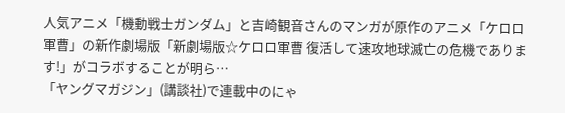人気アニメ「機動戦士ガンダム」と吉崎観音さんのマンガが原作のアニメ「ケロロ軍曹」の新作劇場版「新劇場版☆ケロロ軍曹 復活して速攻地球滅亡の危機であります!」がコラボすることが明ら…
「ヤングマガジン」(講談社)で連載中のにゃ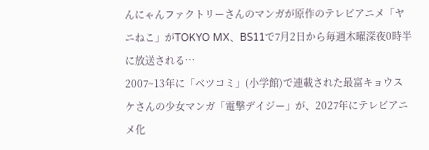んにゃんファクトリーさんのマンガが原作のテレビアニメ「ヤニねこ」がTOKYO MX、BS11で7月2日から毎週木曜深夜0時半に放送される…
2007~13年に「ベツコミ」(小学館)で連載された最富キョウスケさんの少女マンガ「電撃デイジー」が、2027年にテレビアニメ化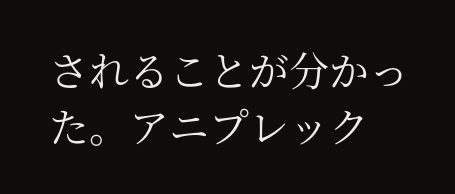されることが分かった。アニプレック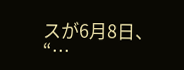スが6月8日、“…